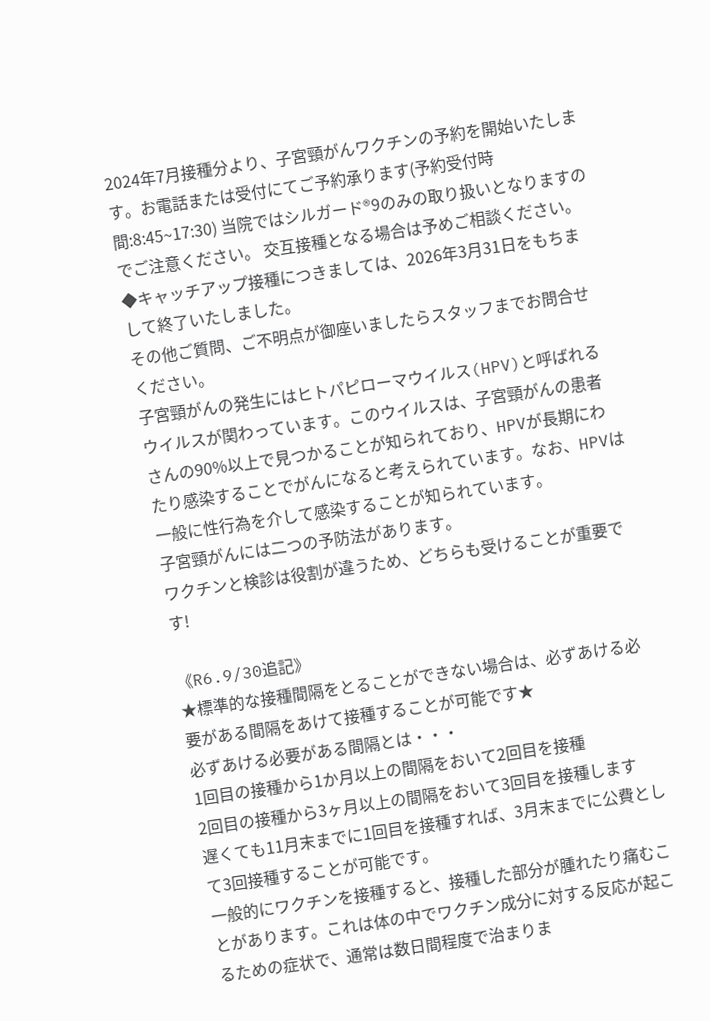2024年7月接種分より、子宮頸がんワクチンの予約を開始いたします。お電話または受付にてご予約承ります(予約受付時間:8:45~17:30) 当院ではシルガード®9のみの取り扱いとなりますのでご注意ください。 交互接種となる場合は予めご相談ください。
◆キャッチアップ接種につきましては、2026年3月31日をもちまして終了いたしました。
その他ご質問、ご不明点が御座いましたらスタッフまでお問合せください。
子宮頸がんの発生にはヒトパピローマウイルス(HPV)と呼ばれるウイルスが関わっています。このウイルスは、子宮頸がんの患者さんの90%以上で見つかることが知られており、HPVが長期にわたり感染することでがんになると考えられています。なお、HPVは一般に性行為を介して感染することが知られています。
子宮頸がんには二つの予防法があります。
ワクチンと検診は役割が違うため、どちらも受けることが重要です!

《R6.9/30追記》
★標準的な接種間隔をとることができない場合は、必ずあける必要がある間隔をあけて接種することが可能です★
必ずあける必要がある間隔とは・・・
1回目の接種から1か月以上の間隔をおいて2回目を接種
2回目の接種から3ヶ月以上の間隔をおいて3回目を接種します
遅くても11月末までに1回目を接種すれば、3月末までに公費として3回接種することが可能です。
一般的にワクチンを接種すると、接種した部分が腫れたり痛むことがあります。これは体の中でワクチン成分に対する反応が起こるための症状で、通常は数日間程度で治まりま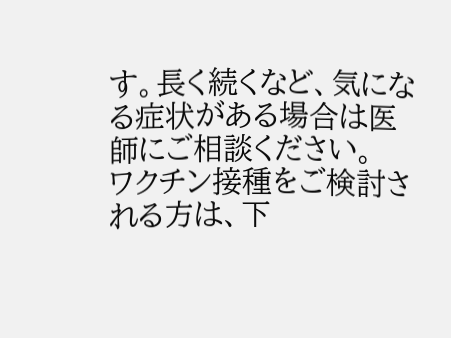す。長く続くなど、気になる症状がある場合は医師にご相談ください。
ワクチン接種をご検討される方は、下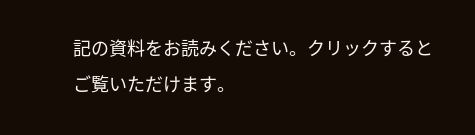記の資料をお読みください。クリックするとご覧いただけます。